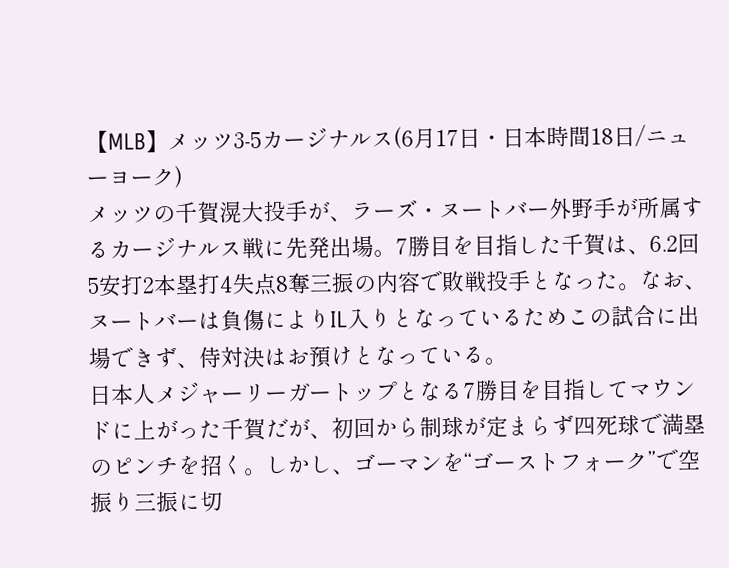【MLB】メッツ3-5カージナルス(6月17日・日本時間18日/ニューヨーク)
メッツの千賀滉大投手が、ラーズ・ヌートバー外野手が所属するカージナルス戦に先発出場。7勝目を目指した千賀は、6.2回5安打2本塁打4失点8奪三振の内容で敗戦投手となった。なお、ヌートバーは負傷によりIL入りとなっているためこの試合に出場できず、侍対決はお預けとなっている。
日本人メジャーリーガートップとなる7勝目を目指してマウンドに上がった千賀だが、初回から制球が定まらず四死球で満塁のピンチを招く。しかし、ゴーマンを“ゴーストフォーク”で空振り三振に切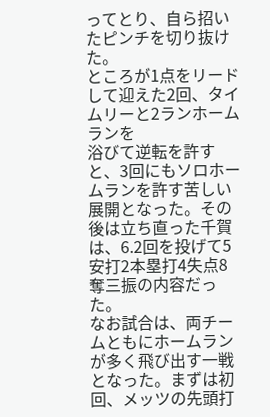ってとり、自ら招いたピンチを切り抜けた。
ところが1点をリードして迎えた2回、タイムリーと2ランホームランを
浴びて逆転を許すと、3回にもソロホームランを許す苦しい展開となった。その後は立ち直った千賀は、6.2回を投げて5安打2本塁打4失点8奪三振の内容だった。
なお試合は、両チームともにホームランが多く飛び出す一戦となった。まずは初回、メッツの先頭打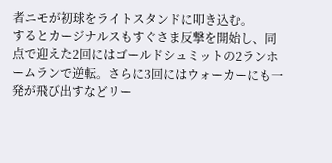者ニモが初球をライトスタンドに叩き込む。
するとカージナルスもすぐさま反撃を開始し、同点で迎えた2回にはゴールドシュミットの2ランホームランで逆転。さらに3回にはウォーカーにも一発が飛び出すなどリー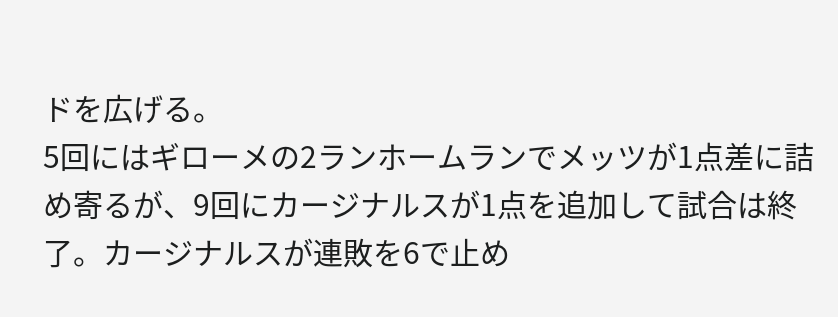ドを広げる。
5回にはギローメの2ランホームランでメッツが1点差に詰め寄るが、9回にカージナルスが1点を追加して試合は終了。カージナルスが連敗を6で止め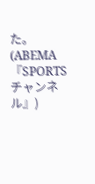た。
(ABEMA『SPORTSチャンネル』)